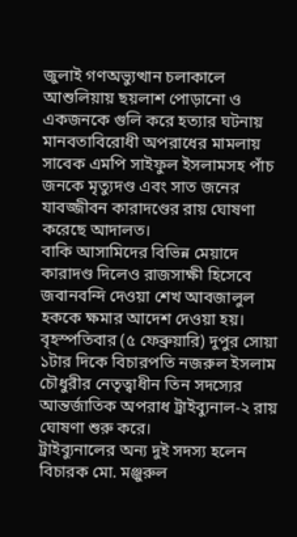জুলাই গণঅভ্যুত্থান চলাকালে আশুলিয়ায় ছয়লাশ পোড়ানো ও একজনকে গুলি করে হত্যার ঘটনায় মানবতাবিরোধী অপরাধের মামলায় সাবেক এমপি সাইফুল ইসলামসহ পাঁচ জনকে মৃত্যুদণ্ড এবং সাত জনের যাবজ্জীবন কারাদণ্ডের রায় ঘোষণা করেছে আদালত।
বাকি আসামিদের বিভিন্ন মেয়াদে কারাদণ্ড দিলেও রাজসাক্ষী হিসেবে জবানবন্দি দেওয়া শেখ আবজালুল হককে ক্ষমার আদেশ দেওয়া হয়।
বৃহস্পতিবার (৫ ফেব্রুয়ারি) দুপুর সোয়া ১টার দিকে বিচারপতি নজরুল ইসলাম চৌধুরীর নেতৃত্বাধীন তিন সদস্যের আন্তর্জাতিক অপরাধ ট্রাইব্যুনাল-২ রায় ঘোষণা শুরু করে।
ট্রাইব্যুনালের অন্য দুই সদস্য হলেন বিচারক মো. মঞ্জুরুল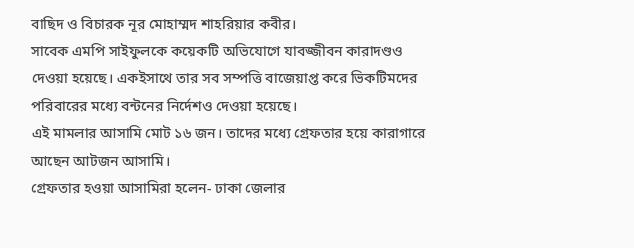বাছিদ ও বিচারক নূর মোহাম্মদ শাহরিয়ার কবীর।
সাবেক এমপি সাইফুলকে কয়েকটি অভিযোগে যাবজ্জীবন কারাদণ্ডও দেওয়া হয়েছে। একইসাথে তার সব সম্পত্তি বাজেয়াপ্ত করে ভিকটিমদের পরিবারের মধ্যে বন্টনের নির্দেশও দেওয়া হয়েছে।
এই মামলার আসামি মোট ১৬ জন। তাদের মধ্যে গ্রেফতার হয়ে কারাগারে আছেন আটজন আসামি।
গ্রেফতার হওয়া আসামিরা হলেন- ঢাকা জেলার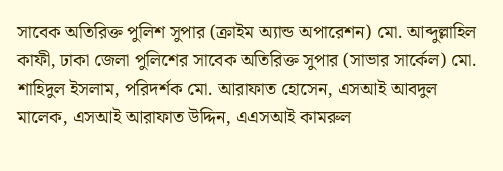সাবেক অতিরিক্ত পুলিশ সুপার (ক্রাইম অ্যান্ড অপারেশন) মো. আব্দুল্লাহিল কাফী, ঢাকা জেলা পুলিশের সাবেক অতিরিক্ত সুপার (সাভার সার্কেল) মো. শাহিদুল ইসলাম, পরিদর্শক মো. আরাফাত হোসেন, এসআই আবদুল মালেক, এসআই আরাফাত উদ্দিন, এএসআই কামরুল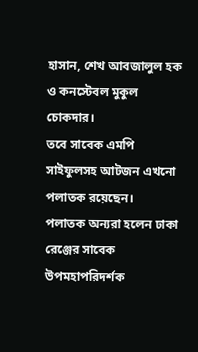হাসান, শেখ আবজালুল হক ও কনস্টেবল মুকুল চোকদার।
তবে সাবেক এমপি সাইফুলসহ আটজন এখনো পলাতক রয়েছেন।
পলাতক অন্যরা হলেন ঢাকা রেঞ্জের সাবেক উপমহাপরিদর্শক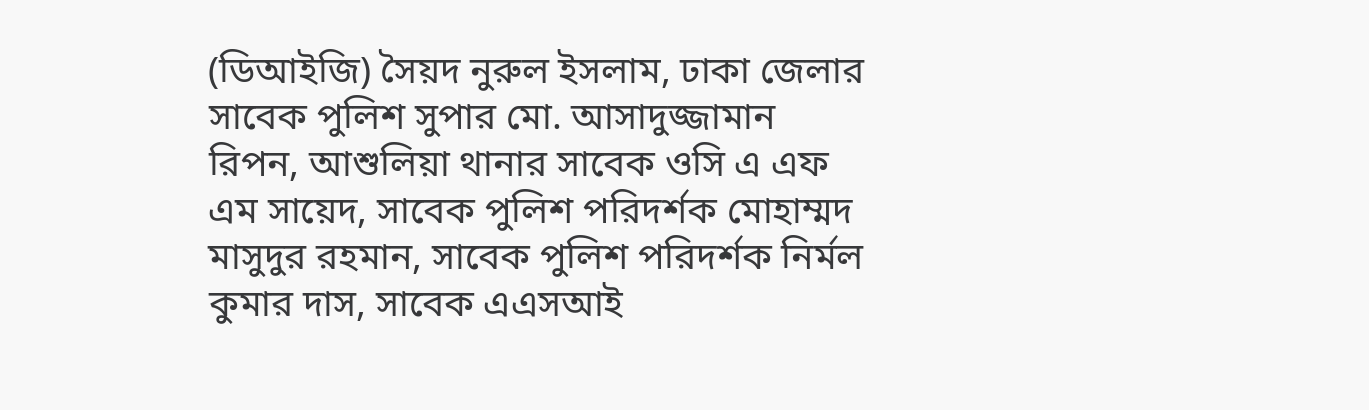(ডিআইজি) সৈয়দ নুরুল ইসলাম, ঢাকা জেলার সাবেক পুলিশ সুপার মো. আসাদুজ্জামান রিপন, আশুলিয়া থানার সাবেক ওসি এ এফ এম সায়েদ, সাবেক পুলিশ পরিদর্শক মোহাম্মদ মাসুদুর রহমান, সাবেক পুলিশ পরিদর্শক নির্মল কুমার দাস, সাবেক এএসআই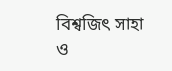বিশ্বজিৎ সাহা ও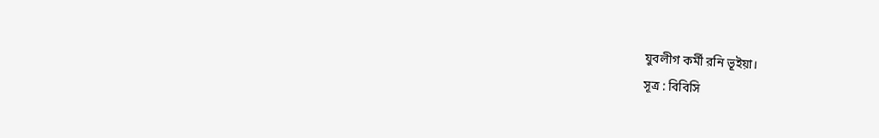যুবলীগ কর্মী রনি ভূইয়া।
সূত্র : বিবিসি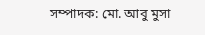সম্পাদক: মো. আবু মুসা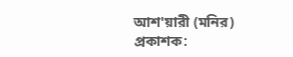আশ'য়ারী (মনির)
প্রকাশক: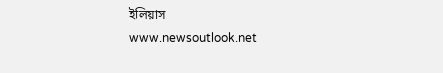ইলিয়াস
www.newsoutlook.net